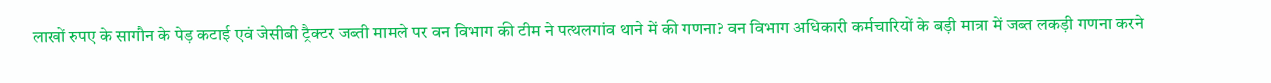लाखों रुपए के सागौन के पेड़ कटाई एवं जेसीबी ट्रैक्टर जब्ती मामले पर वन विभाग की टीम ने पत्थलगांव थाने में की गणना? वन विभाग अधिकारी कर्मचारियों के बड़ी मात्रा में जब्त लकड़ी गणना करने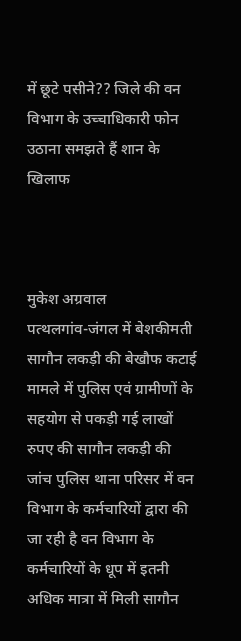में छूटे पसीने?? जिले की वन विभाग के उच्चाधिकारी फोन उठाना समझते हैं शान के खिलाफ



मुकेश अग्रवाल
पत्थलगांव-जंगल में बेशकीमती सागौन लकड़ी की बेखौफ कटाई मामले में पुलिस एवं ग्रामीणों के सहयोग से पकड़ी गई लाखों रुपए की सागौन लकड़ी की जांच पुलिस थाना परिसर में वन विभाग के कर्मचारियों द्वारा की जा रही है वन विभाग के कर्मचारियों के धूप में इतनी अधिक मात्रा में मिली सागौन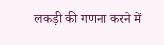लकड़ी की गणना करने में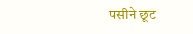पसीने छूट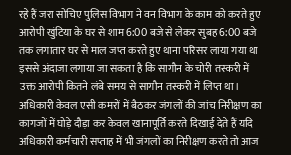रहे हैं जरा सोचिए पुलिस विभाग ने वन विभाग के काम को करते हुए आरोपी खुंटिया के घर से शाम 6:00 बजे से लेकर सुबह 6:00 बजे तक लगातार घर से माल जप्त करते हुए थाना परिसर लाया गया था इससे अंदाजा लगाया जा सकता है कि सागौन के चोरी तस्करी में उक्त आरोपी कितने लंबे समय से सागौन तस्करी में लिप्त था। अधिकारी केवल एसी कमरों में बैठकर जंगलों की जांच निरीक्षण का कागजों में घोड़े दौड़ा कर केवल खानापूर्ति करते दिखाई देते हैं यदि अधिकारी कर्मचारी सप्ताह में भी जंगलों का निरीक्षण करते तो आज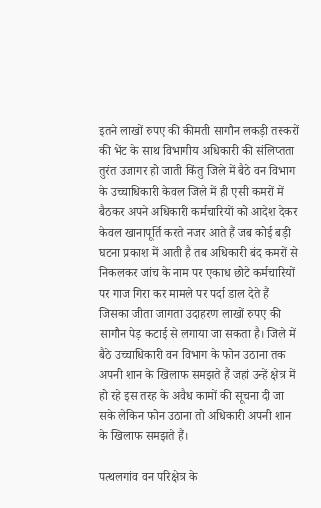इतने लाखों रुपए की कीमती सागौन लकड़ी तस्करों की भेंट के साथ विभागीय अधिकारी की संलिप्तता तुरंत उजागर हो जाती किंतु जिले में बैठे वन विभाग के उच्चाधिकारी केवल जिले में ही एसी कमरों में बैठकर अपने अधिकारी कर्मचारियों को आदेश देकर केवल खानापूर्ति करते नजर आते हैं जब कोई बड़ी घटना प्रकाश में आती है तब अधिकारी बंद कमरों से निकलकर जांच के नाम पर एकाध छोटे कर्मचारियों पर गाज गिरा कर मामले पर पर्दा डाल देते हैं जिसका जीता जागता उदाहरण लाखों रुपए की सागौन पेड़ कटाई से लगाया जा सकता है। जिले में बैठे उच्चाधिकारी वन विभाग के फोन उठाना तक अपनी शान के खिलाफ समझते हैं जहां उन्हें क्षेत्र में हो रहे इस तरह के अवैध कामों की सूचना दी जा सके लेकिन फोन उठाना तो अधिकारी अपनी शान के खिलाफ समझते हैं।

पत्थलगांव वन परिक्षेत्र के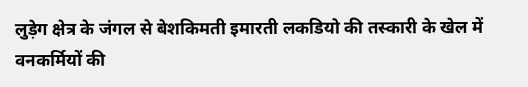लुड़ेग क्षेत्र के जंगल से बेशकिमती इमारती लकडियो की तस्कारी के खेल में वनकर्मियों की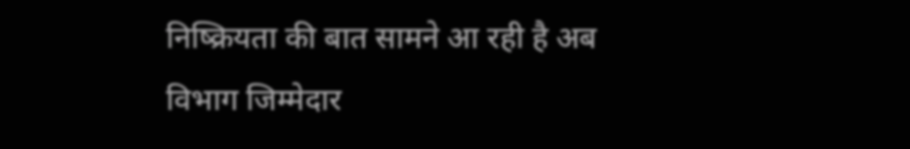निष्क्रियता की बात सामने आ रही है अब विभाग जिम्मेदार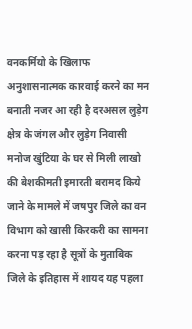वनकर्मियो के खिलाफ अनुशासनात्मक कारवाई करने का मन बनाती नजर आ रही है दरअसल लुड़ेग क्षेत्र के जंगल और लुड़ेग निवासी मनोज खुंटिया के घर से मिली लाखो की बेशकीमती इमारती बरामद किये जाने के मामले में जषपुर जिले का वन विभाग को खासी किरकरी का सामना करना पड़ रहा है सूत्रों के मुताबिक जिले के इतिहास में शायद यह पहला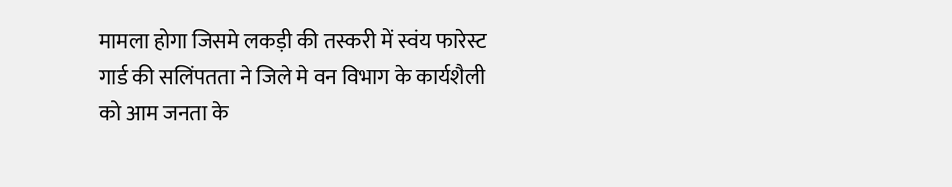मामला होगा जिसमे लकड़ी की तस्करी में स्वंय फारेस्ट गार्ड की सलिंपतता ने जिले मे वन विभाग के कार्यशैली को आम जनता के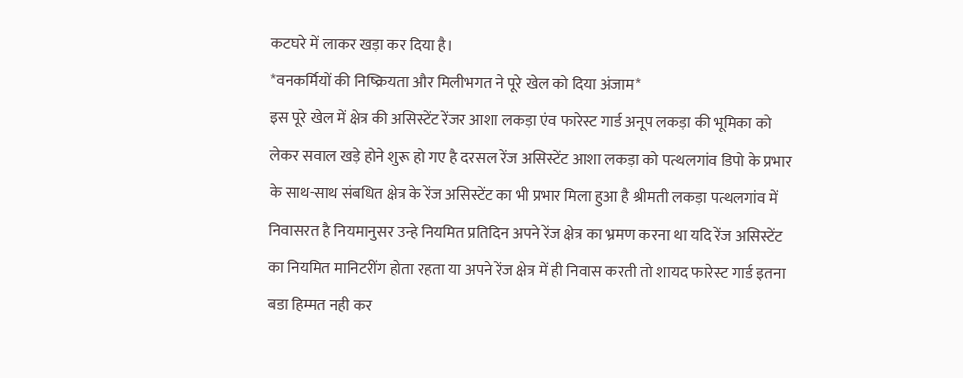कटघरे में लाकर खड़ा कर दिया है।
*वनकर्मियों की निष्क्रियता और मिलीभगत ने पूरे खेल को दिया अंजाम*
इस पूरे खेल में क्षेत्र की असिस्टेंट रेंजर आशा लकड़ा एंव फारेस्ट गार्ड अनूप लकड़ा की भूमिका को लेकर सवाल खड़े होने शुरू हो गए है दरसल रेंज असिस्टेंट आशा लकड़ा को पत्थलगांव डिपो के प्रभार के साथ-साथ संबधित क्षेत्र के रेंज असिस्टेंट का भी प्रभार मिला हुआ है श्रीमती लकड़ा पत्थलगांव में निवासरत है नियमानुसर उन्हे नियमित प्रतिदिन अपने रेंज क्षेत्र का भ्रमण करना था यदि रेंज असिस्टेंट का नियमित मानिटरींग होता रहता या अपने रेंज क्षेत्र में ही निवास करती तो शायद फारेस्ट गार्ड इतना बडा हिम्मत नही कर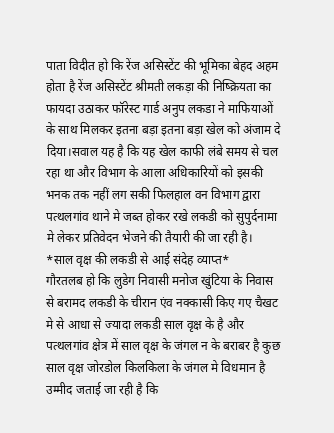पाता विदीत हो कि रेंज असिस्टेंट की भूमिका बेहद अहम होता है रेंज असिस्टेंट श्रीमती लकड़ा की निष्क्रियता का फायदा उठाकर फॉरेस्ट गार्ड अनुप लकडा ने माफियाओं के साथ मिलकर इतना बड़ा इतना बड़ा खेल को अंजाम दे दिया।सवाल यह है कि यह खेल काफी लंबे समय से चल रहा था और विभाग के आला अधिकारियों को इसकी भनक तक नहीं लग सकी फिलहाल वन विभाग द्वारा पत्थलगांव थाने मे जब्त होकर रखे लकडी को सुपुर्दनामा मे लेकर प्रतिवेदन भेजने की तैयारी की जा रही है।
*साल वृक्ष की लकडी से आई संदेह व्याप्त*
गौरतलब हो कि लुडेग निवासी मनोज खुंटिया के निवास से बरामद लकडी के चीरान एंव नक्कासी किए गए चैखट मे से आधा से ज्यादा लकडी साल वृक्ष के है और पत्थलगांव क्षेत्र में साल वृक्ष के जंगल न के बराबर है कुछ साल वृक्ष जोरडोल किलकिला के जंगल मे विधमान है उम्मीद जताई जा रही है कि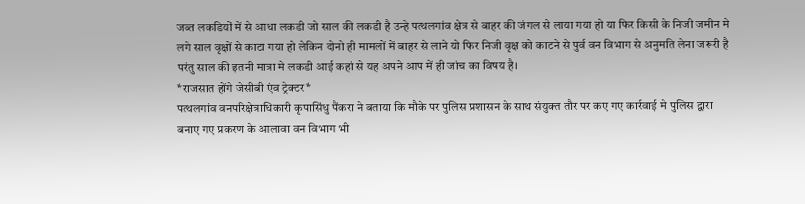जब्त लकडियों में से आधा लकडी जो साल की लकडी है उन्हे पत्थलगांव क्षेत्र से बाहर की जंगल से लाया गया हो या फिर किसी के निजी जमीन मे लगे साल वृक्षों से काटा गया हो लेकिन दोनो ही मामलों में बाहर से लाने यो फिर निजी वृक्ष को काटने से पुर्व वन विभाग से अनुमति लेना जरूरी है परंतु साल की इतनी मात्रा मे लकडी आई कहां से यह अपने आप में ही जांच का विषय है।
*राजसात होंगे जेसीबी एंव ट्रेक्टर*
पत्थलगांव वनपरिक्षेत्राधिकारी कृपासिंधु पैंकरा ने बताया कि मौके पर पुलिस प्रशासन के साथ संयुक्त तौर पर कए गए कार्रवाई मे पुलिस द्वारा बनाए गए प्रकरण के आलावा वन विभाग भी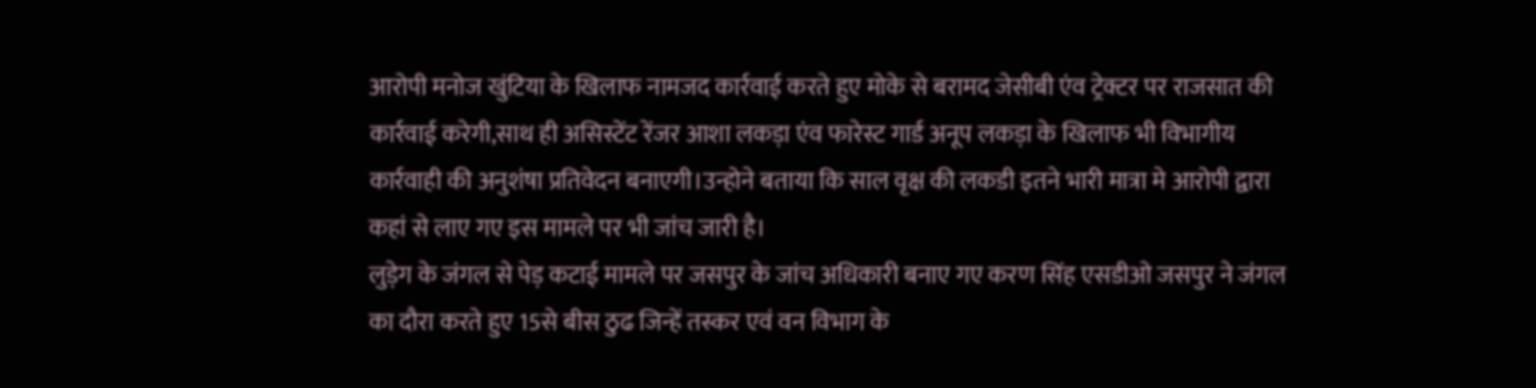आरोपी मनोज खुंटिया के खिलाफ नामजद कार्रवाई करते हुए मोके से बरामद जेसीबी एंव ट्रेक्टर पर राजसात की कार्रवाई करेगी,साथ ही असिस्टेंट रेंजर आशा लकड़ा एंव फारेस्ट गार्ड अनूप लकड़ा के खिलाफ भी विभागीय कार्रवाही की अनुशंषा प्रतिवेदन बनाएगी।उन्होने बताया कि साल वृक्ष की लकडी इतने भारी मात्रा मे आरोपी द्वारा कहां से लाए गए इस मामले पर भी जांच जारी है।
लुड़ेग के जंगल से पेड़ कटाई मामले पर जसपुर के जांच अधिकारी बनाए गए करण सिंह एसडीओ जसपुर ने जंगल का दौरा करते हुए 15से बीस ठुढ जिन्हें तस्कर एवं वन विभाग के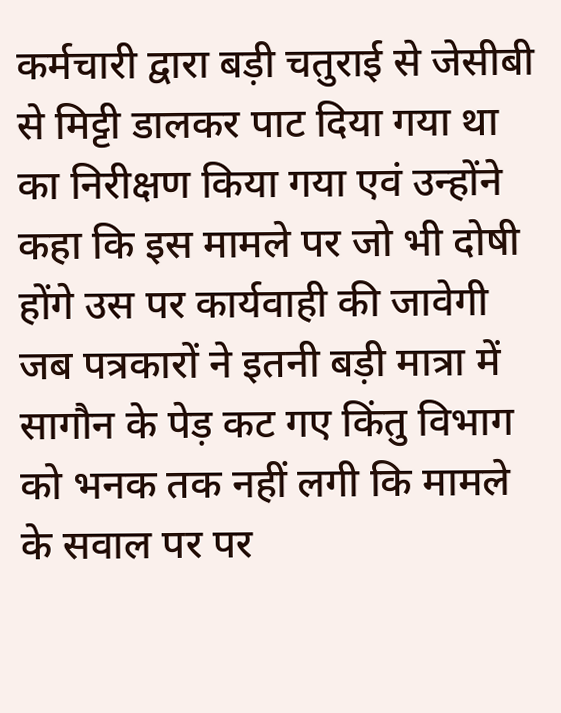कर्मचारी द्वारा बड़ी चतुराई से जेसीबी से मिट्टी डालकर पाट दिया गया था का निरीक्षण किया गया एवं उन्होंने कहा कि इस मामले पर जो भी दोषी होंगे उस पर कार्यवाही की जावेगी जब पत्रकारों ने इतनी बड़ी मात्रा में सागौन के पेड़ कट गए किंतु विभाग को भनक तक नहीं लगी कि मामले के सवाल पर पर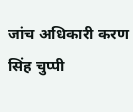जांच अधिकारी करण सिंह चुप्पी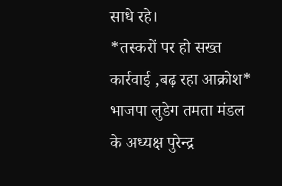साधे रहे।
*तस्करों पर हो सख्त कार्रवाई ,बढ़ रहा आक्रोश*
भाजपा लुडेग तमता मंडल के अध्यक्ष पुरेन्द्र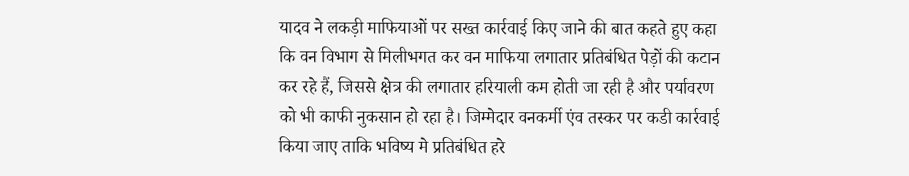यादव ने लकड़ी माफियाओं पर सख्त कार्रवाई किए जाने की बात कहते हुए कहा कि वन विभाग से मिलीभगत कर वन माफिया लगातार प्रतिबंधित पेड़ों की कटान कर रहे हैं, जिससे क्षेत्र की लगातार हरियाली कम होती जा रही है और पर्यावरण को भी काफी नुकसान हो रहा है। जिम्मेदार वनकर्मी एंव तस्कर पर कडी कार्रवाई किया जाए ताकि भविष्य मे प्रतिबंधित हरे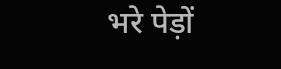भरे पेड़ों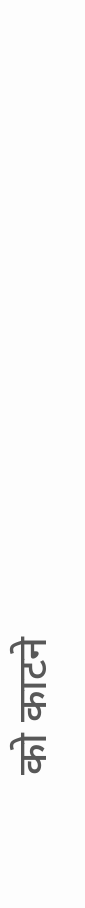को काटने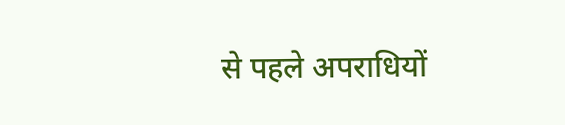से पहले अपराधियों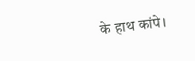के हाथ कांपे।